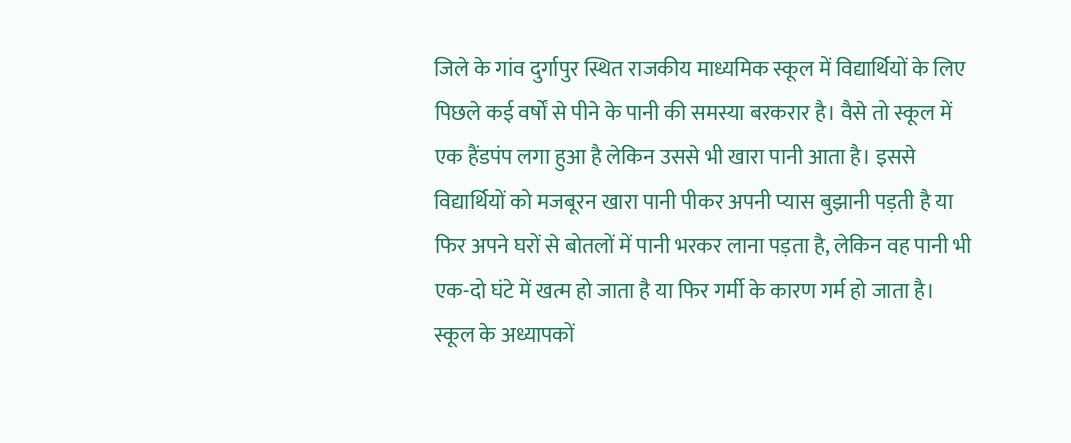जिले के गांव दुर्गापुर स्थित राजकीय माध्यमिक स्कूल में विद्यार्थियों के लिए पिछले कई वर्षों से पीने के पानी की समस्या बरकरार है। वैसे तो स्कूल में एक हैंडपंप लगा हुआ है लेकिन उससे भी खारा पानी आता है। इससे विद्यार्थियों को मजबूरन खारा पानी पीकर अपनी प्यास बुझानी पड़ती है या फिर अपने घरों से बोतलों में पानी भरकर लाना पड़ता है, लेकिन वह पानी भी एक-दो घंटे में खत्म हो जाता है या फिर गर्मी के कारण गर्म हो जाता है।
स्कूल के अध्यापकों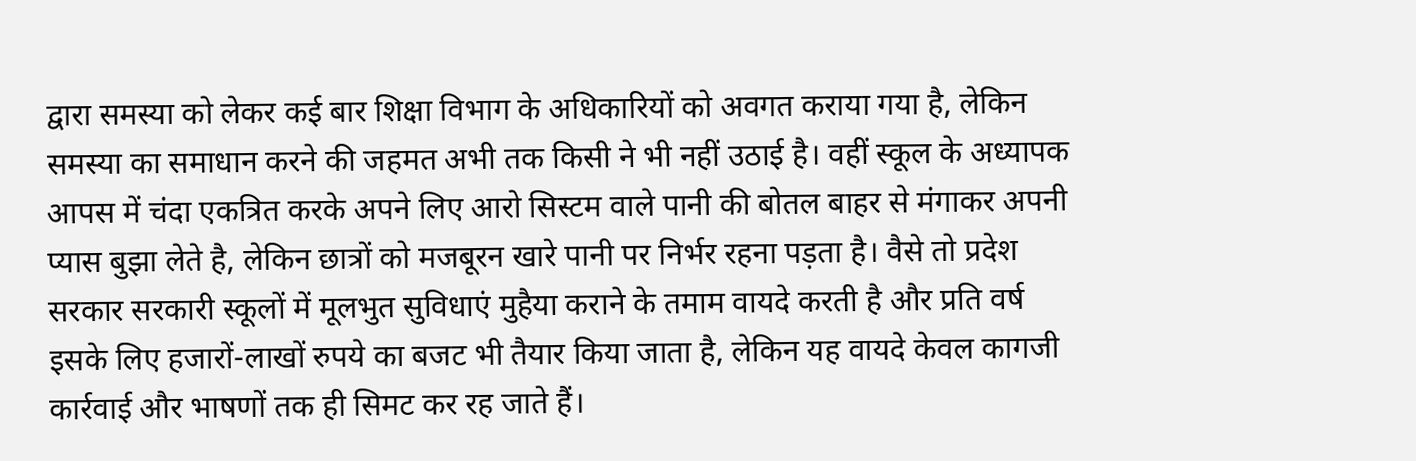द्वारा समस्या को लेकर कई बार शिक्षा विभाग के अधिकारियों को अवगत कराया गया है, लेकिन समस्या का समाधान करने की जहमत अभी तक किसी ने भी नहीं उठाई है। वहीं स्कूल के अध्यापक आपस में चंदा एकत्रित करके अपने लिए आरो सिस्टम वाले पानी की बोतल बाहर से मंगाकर अपनी प्यास बुझा लेते है, लेकिन छात्रों को मजबूरन खारे पानी पर निर्भर रहना पड़ता है। वैसे तो प्रदेश सरकार सरकारी स्कूलों में मूलभुत सुविधाएं मुहैया कराने के तमाम वायदे करती है और प्रति वर्ष इसके लिए हजारों-लाखों रुपये का बजट भी तैयार किया जाता है, लेकिन यह वायदे केवल कागजी कार्रवाई और भाषणों तक ही सिमट कर रह जाते हैं।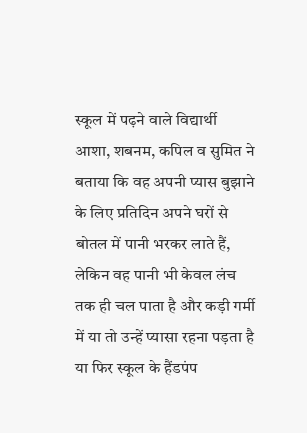स्कूल में पढ़ने वाले विद्यार्थी आशा, शबनम, कपिल व सुमित ने बताया कि वह अपनी प्यास बुझाने के लिए प्रतिदिन अपने घरों से बोतल में पानी भरकर लाते हैं, लेकिन वह पानी भी केवल लंच तक ही चल पाता है और कड़ी गर्मी में या तो उन्हें प्यासा रहना पड़ता है या फिर स्कूल के हैंडपंप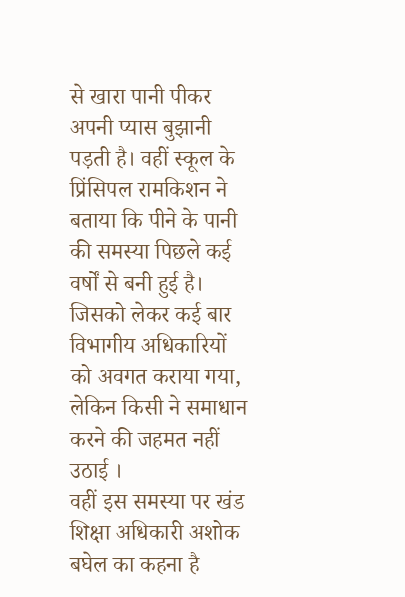से खारा पानी पीकर अपनी प्यास बुझानी पड़ती है। वहीं स्कूल के प्रिंसिपल रामकिशन ने बताया कि पीने के पानी की समस्या पिछले कई वर्षों से बनी हुई है। जिसको लेकर कई बार विभागीय अधिकारियों को अवगत कराया गया, लेकिन किसी ने समाधान करने की जहमत नहीं उठाई ।
वहीं इस समस्या पर खंड शिक्षा अधिकारी अशोक बघेल का कहना है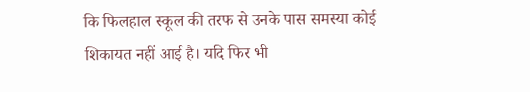कि फिलहाल स्कूल की तरफ से उनके पास समस्या कोई शिकायत नहीं आई है। यदि फिर भी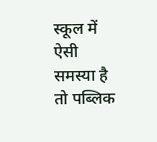स्कूल में ऐसी समस्या है तो पब्लिक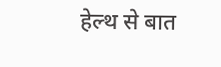हेल्थ से बात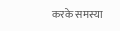करके समस्या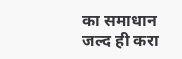का समाधान जल्द ही करा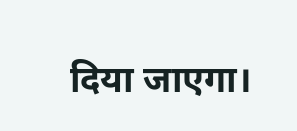दिया जाएगा।